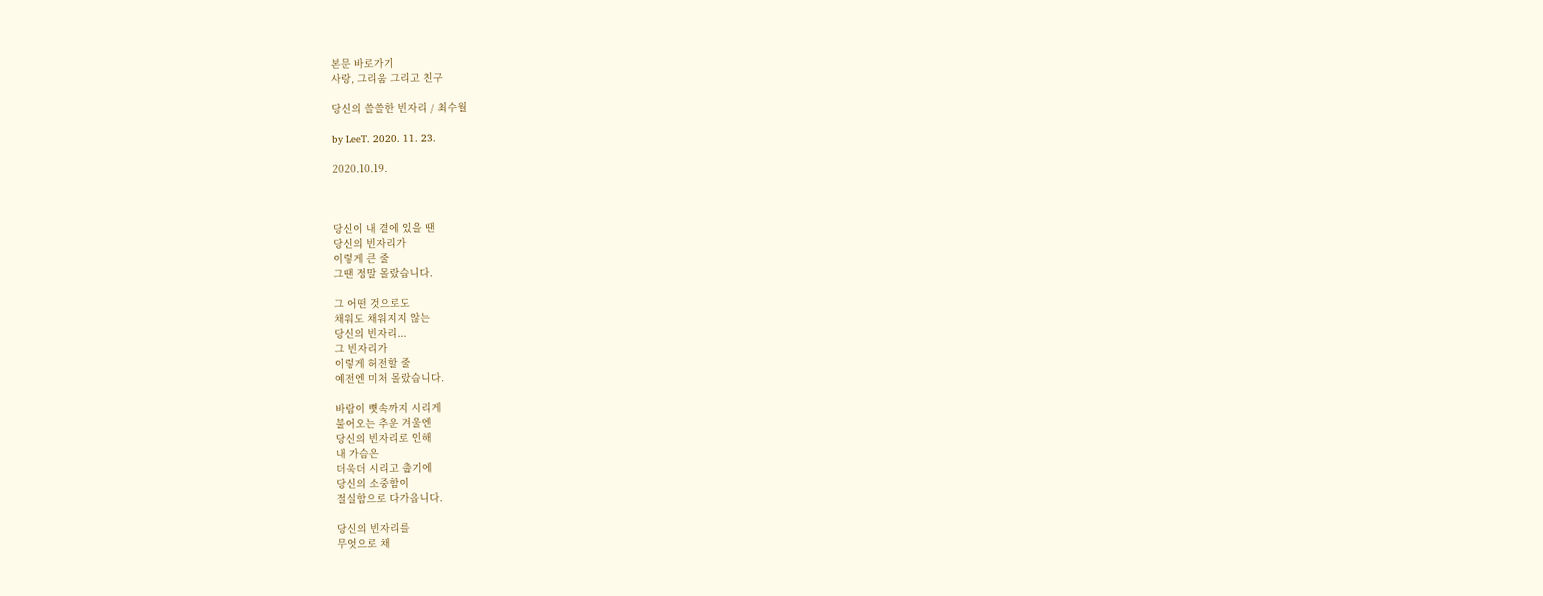본문 바로가기
사랑, 그리움 그리고 친구

당신의 쓸쓸한 빈자리 / 최수월

by LeeT. 2020. 11. 23.

2020.10.19.



당신이 내 곁에 있을 땐
당신의 빈자리가
이렇게 큰 줄
그땐 정말 몰랐습니다.

그 어떤 것으로도
채워도 채워지지 않는
당신의 빈자리...
그 빈자리가
이렇게 허전할 줄
예전엔 미처 몰랐습니다.

바람이 뼛속까지 시리게
불어오는 추운 겨울엔
당신의 빈자리로 인해
내 가슴은
더욱더 시리고 춥기에
당신의 소중함이
절실함으로 다가옵니다.

당신의 빈자리를
무엇으로 채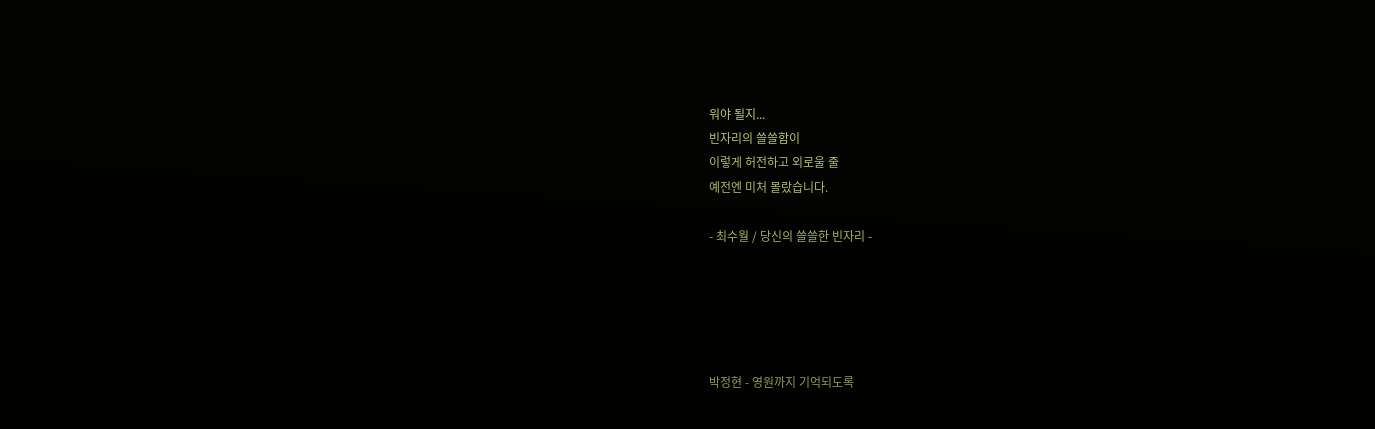워야 될지...
빈자리의 쓸쓸함이
이렇게 허전하고 외로울 줄
예전엔 미처 몰랐습니다.

- 최수월 / 당신의 쓸쓸한 빈자리 -





박정현 - 영원까지 기억되도록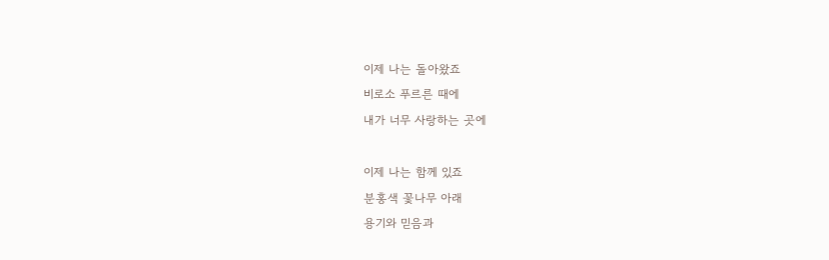이제 나는 돌아왔죠
비로소 푸르른 때에
내가 너무 사랑하는 곳에

이제 나는 함께 있죠
분홍색 꽃나무 아래
용기와 믿음과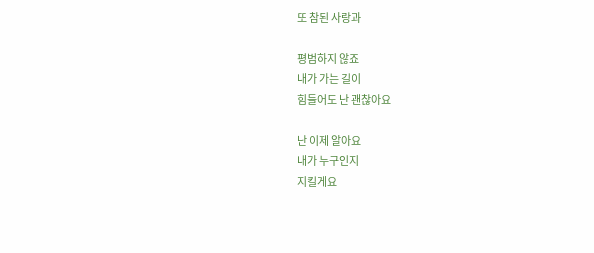또 참된 사랑과

평범하지 않죠
내가 가는 길이
힘들어도 난 괜찮아요

난 이제 알아요
내가 누구인지
지킬게요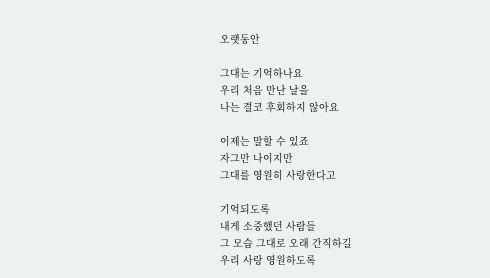오랫동안

그대는 기억하나요
우리 처음 만난 날을
나는 결코 후회하지 않아요

이제는 말할 수 있죠
자그만 나이지만
그대를 영원히 사랑한다고

기억되도록
내게 소중했던 사람들
그 모습 그대로 오래 간직하길
우리 사랑 영원하도록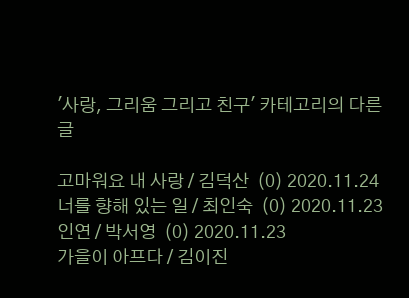'사랑, 그리움 그리고 친구' 카테고리의 다른 글

고마워요 내 사랑 / 김덕산  (0) 2020.11.24
너를 향해 있는 일 / 최인숙  (0) 2020.11.23
인연 / 박서영  (0) 2020.11.23
가을이 아프다 / 김이진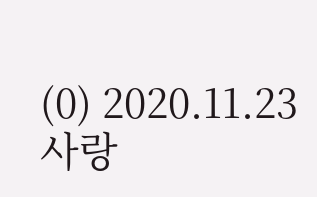(0) 2020.11.23
사랑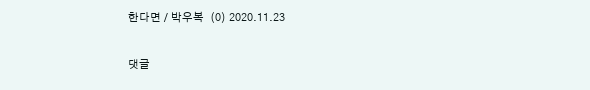한다면 / 박우복  (0) 2020.11.23

댓글